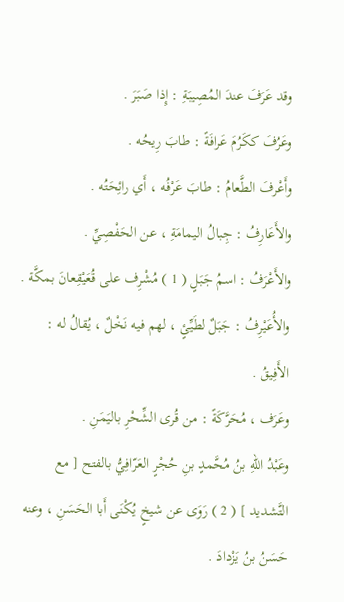وقد عَرَفَ عندَ المُصِيبَةِ : إِذا صَبَرَ .
وعَرُفَ ككَرُمَ عَرافَةً : طابَ رِيحُه .
وأَعْرفَ الطَّعامُ : طابَ عَرْفُه ، أَي رائِحَتُه .
والأَعَارِفُ : جِبالُ اليمامَةِ ، عن الحَفْصِيِّ .
والأَعْرَفُ : اسمُ جَبَلٍ ( 1 ) مُشْرِف على قُعَيْقِعانَ بمكَّة .
والأُعَيْرِفُ : جَبَلٌ لطَيِّئٍ ، لهم فيه نَخْلٌ ، يُقالُ له : الأَفِيقُ .
وعَرَف ، مُحَرَّكَةً : من قُرى الشِّحْرِ باليَمَنِ .
وعَبْدُ اللهِ بنُ مُحَّمدٍ بنِ حُجْرٍ العَرّافِيُّ بالفتح [ مع التَّشديد ] ( 2 ) رَوَى عن شيخٍ يُكْنَى أَبا الحَسَنِ ، وعنه حَسَنُ بنُ يَزْدادَ .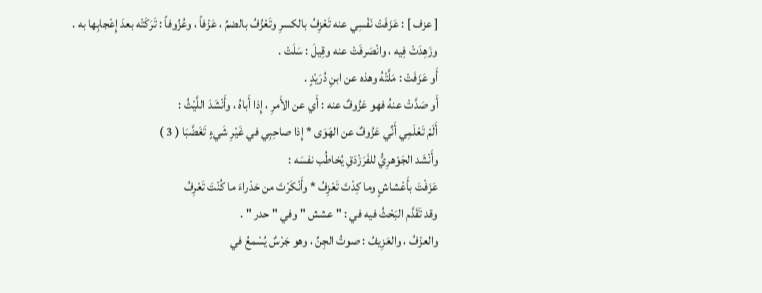[ عزف ] : عَزَفَتْ نَفْسِي عنه تَعْزِفُ بالكسرِ وتَعْزُفُ بالضمِّ ، عَزْفاً ، وعُزُوفاً : تَرَكَتْه بعدَ إِعْجابِها به .
وزَهِدَتْ فِيه ، وانْصَرفَتْ عنه وقِيلَ : سَلَتْ .
أَو عَزَفَتْ : مَلَّتْهُ وهذه عن ابنِ دُرَيْدٍ .
أَو صَدَّتْ عنهُ فهو عَزُوفٌ عنه : أَي عن الأَمرِ ، إِذا أَباهُ ، وأَنْشَدَ اللَّيْثُ :
أَلَمْ تَعْلَمِي أَنِّي عَزُوفٌ عن الهَوَى * إِذا صاحِبِي في غَيْرِ شَيءٍ تَغَضَّبَا ( 3 )
وأَنْشَد الجَوْهرِيُّ للفَرَزْدَقِ يُخاطُب نفسَه :
عَزَفْتَ بأَعْشاشٍ وما كِدْتَ تَعْزِفُ * وأَنْكَرْتَ من حَدْراءَ ما كُنْتَ تَعْرِفُ
وقد تَقَدَّم البَحْثُ فيه في : " عشش " وفي " حدر " .
والعزْفُ ، والعَزِيفُ : صوتُ الجِنِّ ، وهو جَرْسٌ يُسْمعُ في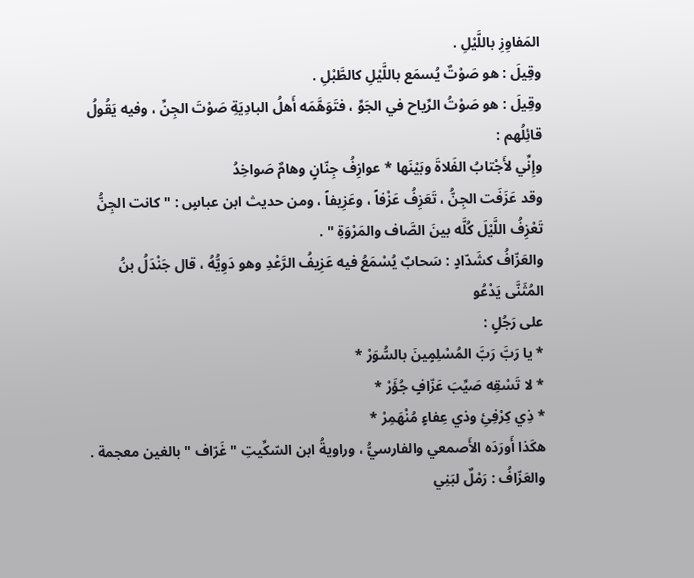المَفاوِزِ باللَّيْلِ .
وقِيلَ : هو صَوْتٌ يُسمَع باللَّيْلِ كالطَّبْلِ .
وقِيلَ : هو صَوْتُ الرِّياح في الجَوِّ ، فتَوَهَّمَه أَهلُ البادِيَةِ صَوْتَ الجِنِّ ، وفيه يَقُولُ قائِلُهم :
وإِنِّي لأَجْتابُ الفَلاةَ وبَيْنَها * عوازِفُ جِنّانٍ وهامٌ صَواخِدُ
وقد عَزَفَت الجِنُّ ، تَعَزِفُ عَزْفاً ، وعَزِيفاً ، ومن حديث ابن عباسٍ : " كانت الجِنُّ تَعْزِفُ اللَّيْلَ كُلَّه بينَ الصَّاف والمَرْوَةِ " .
والعَزّافُ كشَدّادٍ : سَحابٌ يُسْمَعُ فيه عَزِيفُ الرَّعْدِ وهو دَوِيُّهُ ، قال جَنْدَلُ بنُ المُثَنَّى يَدْعُو
على رَجُلٍ :
* يا رَبَّ رَبَّ المُسْلِمٍينَ بالسُّوَرْ *
* لا تَسْقِه صَيِّبَ عَزّافٍ جُؤَرْ *
* ذِي كِرْفِئِ وذي عِفاءٍ مُنْهَمِرْ *
هكَذا أَورَدَه الأَصمعي والفارسيُّ ، وراويةُ ابن السّكِّيتِ " غَرّاف " بالغين معجمة .
والعَزّافُ : رَمْلٌ لبَنِي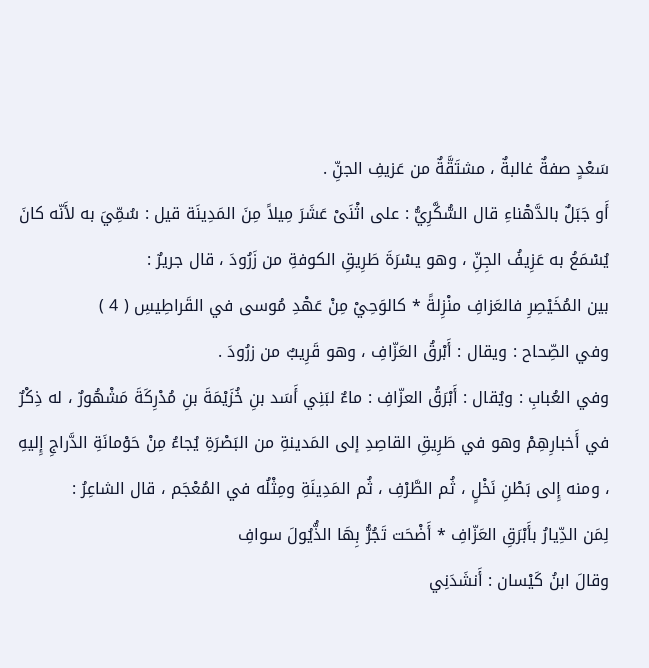سَعْدٍ صفةٌ غالبةٌ ، مشتَقَّةٌ من عَزيفِ الجنِّ .
أَو جَبَلٌ بالدَّهْناءِ قال السُّكَّرِيُّ : على اثْنَىْ عَشَرَ مِيلاً مِنَ المَدِينَة قيل : سُمِّيَ به لأَنّه كانَ يُسْمَعُ به عَزِيفُ الجِنِّ ، وهو يسْرَةَ طَرِيقِ الكوفةِ من زَرُودَ ، قال جريرٌ :
بين المُخَيْصِرِ فالعَزافِ منْزِلةً * كالوَحِيْ مِنْ عَهْدِ مُوسى في القَراطِيسِ ( 4 )
وفي الصِّحاح : ويقال : أَبْرقُ العَزّافِ ، وهو قَرِيبٌ من زرُودَ .
وفي العُبابِ : ويُقال : أَبْرَقُ العزّافِ : ماءٌ لبَنِي أَسَد بنِ خُزَيْمَةَ بنِ مُدْرِكَةَ مَشْهُورٌ ، له ذِكْرٌ في أَخبارِهِمْ وهو في طَرِيقِ القاصِدِ إلى المَدينةِ من البَصْرَةِ يُجاءُ مِنْ حَوْمانَةِ الدَّراجِ إِليهِ ، ومنه إِلى بَطْنِ نَخْلٍ ، ثُم الطَّرْفِ ، ثُم المَدِينَةِ ومِثْلُه في المُعْجَم ، قال الشاعِرُ :
لِمَن الدِّيارُ بأَبْرَقِ العَزّافِ * أَضْحَت تَجُرُّ بِهَا الذُّيُولَ سوافِ
وقالَ ابنُ كَيْسان : أَنشَدَنِي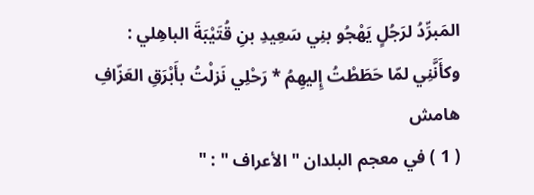المَبرِّدُ لرَجُلٍ يَهْجُو بنِي سَعِيدِ بنِ قُتَيْبَةَ الباهِلي :
وكأَنَّنِي لمّا حَطَطْتُ إِليهِمُ * رَحْلِي نَزلْتُ بأَبْرَقِ العَزّافِ
هامش
( 1 ) في معجم البلدان " الأعراف " : "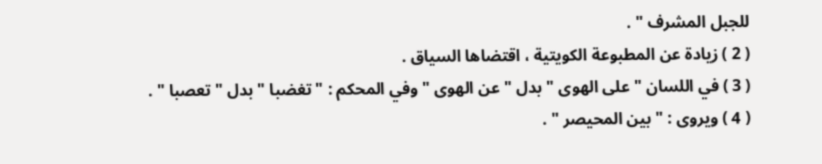للجبل المشرف " .
( 2 ) زيادة عن المطبوعة الكويتية ، اقتضاها السياق .
( 3 ) في اللسان " على الهوى " بدل " عن الهوى " وفي المحكم : " تغضبا " بدل " تعصبا " .
( 4 ) ويروى : " بين المحيصر " .